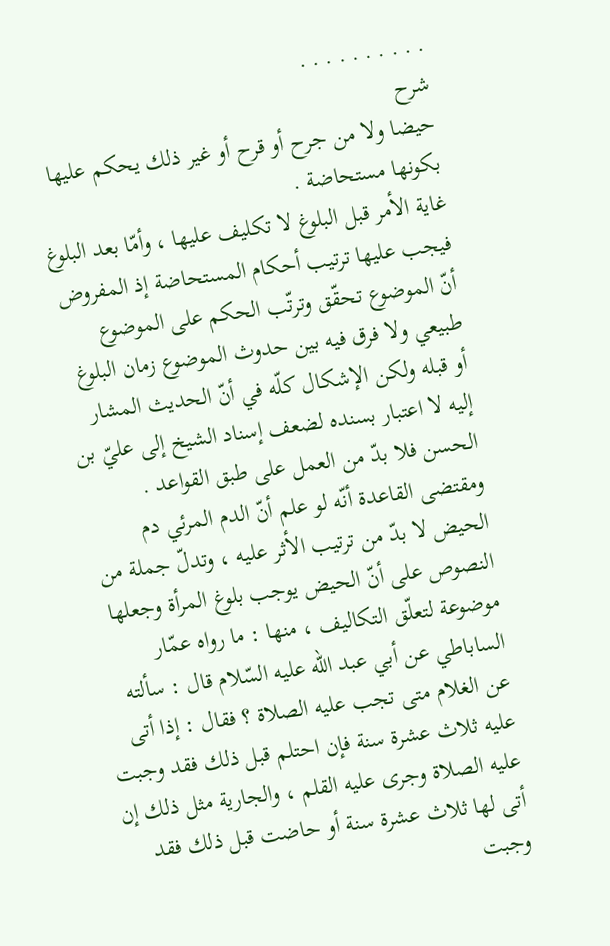. . . . . . . . . .
شرح
حيضا ولا من جرح أو قرح أو غير ذلك يحكم عليها بكونها مستحاضة .
غاية الأمر قبل البلوغ لا تكليف عليها ، وأمّا بعد البلوغ فيجب عليها ترتيب أحكام المستحاضة إذ المفروض أنّ الموضوع تحقّق وترتّب الحكم على الموضوع طبيعي ولا فرق فيه بين حدوث الموضوع زمان البلوغ أو قبله ولكن الإشكال كلّه في أنّ الحديث المشار إليه لا اعتبار بسنده لضعف إسناد الشيخ إلى عليّ بن الحسن فلا بدّ من العمل على طبق القواعد .
ومقتضى القاعدة أنّه لو علم أنّ الدم المرئي دم الحيض لا بدّ من ترتيب الأثر عليه ، وتدلّ جملة من النصوص على أنّ الحيض يوجب بلوغ المرأة وجعلها موضوعة لتعلّق التكاليف ، منها : ما رواه عمّار الساباطي عن أبي عبد اللّه عليه السّلام قال : سألته عن الغلام متى تجب عليه الصلاة ؟ فقال : إذا أتى عليه ثلاث عشرة سنة فإن احتلم قبل ذلك فقد وجبت عليه الصلاة وجرى عليه القلم ، والجارية مثل ذلك إن أتى لها ثلاث عشرة سنة أو حاضت قبل ذلك فقد وجبت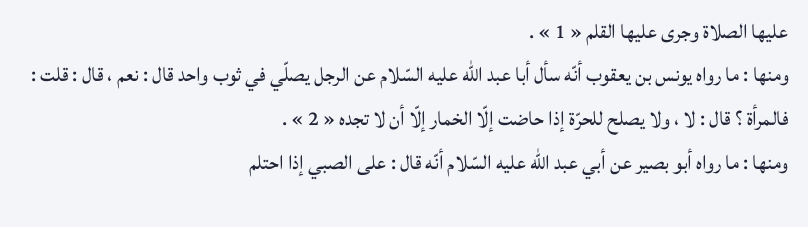عليها الصلاة وجرى عليها القلم « 1 » .
ومنها : ما رواه يونس بن يعقوب أنّه سأل أبا عبد اللّه عليه السّلام عن الرجل يصلّي في ثوب واحد قال : نعم ، قال : قلت : فالمرأة ؟ قال : لا ، ولا يصلح للحرّة إذا حاضت إلّا الخمار إلّا أن لا تجده « 2 » .
ومنها : ما رواه أبو بصير عن أبي عبد اللّه عليه السّلام أنّه قال : على الصبي إذا احتلم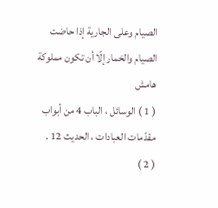الصيام وعلى الجارية إذا حاضت الصيام والخمار إلّا أن تكون مملوكة
هامش
( 1 ) الوسائل ، الباب 4 من أبواب مقدّمات العبادات ، الحديث 12 .
( 2 )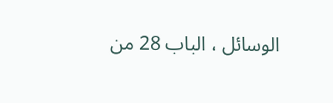الوسائل ، الباب 28 من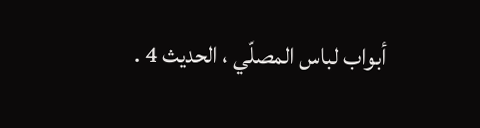أبواب لباس المصلّي ، الحديث 4 .